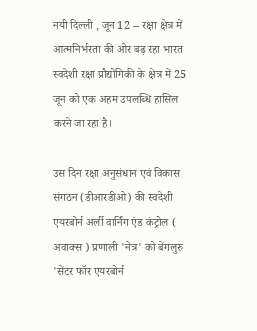नयी दिल्ली , जून 12 -- रक्षा क्षेत्र में आत्मनिर्भरता की ओर बढ़ रहा भारत स्वदेशी रक्षा प्रौद्योगिकी के क्षेत्र में 25 जून को एक अहम उपलब्धि हासिल करने जा रहा है।

उस दिन रक्षा अनुसंधान एवं विकास संगठन (डीआरडीओ) की स्वदेशी एयरबोर्न अर्ली वार्निंग एंड कंट्रोल ( अवाक्स ) प्रणाली 'नेत्र' को बेंगलुरु 'सेंटर फॉर एयरबोर्न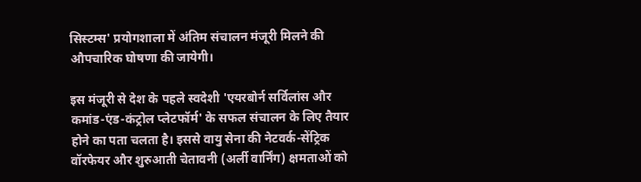सिस्टम्स' प्रयोगशाला में अंतिम संचालन मंजूरी मिलने की औपचारिक घोषणा की जायेगी।

इस मंजूरी से देश के पहले स्वदेशी 'एयरबोर्न सर्विलांस और कमांड-एंड-कंट्रोल प्लेटफॉर्म' के सफल संचालन के लिए तैयार होने का पता चलता है। इससे वायु सेना की नेटवर्क-सेंट्रिक वॉरफेयर और शुरुआती चेतावनी (अर्ली वार्निंग) क्षमताओं को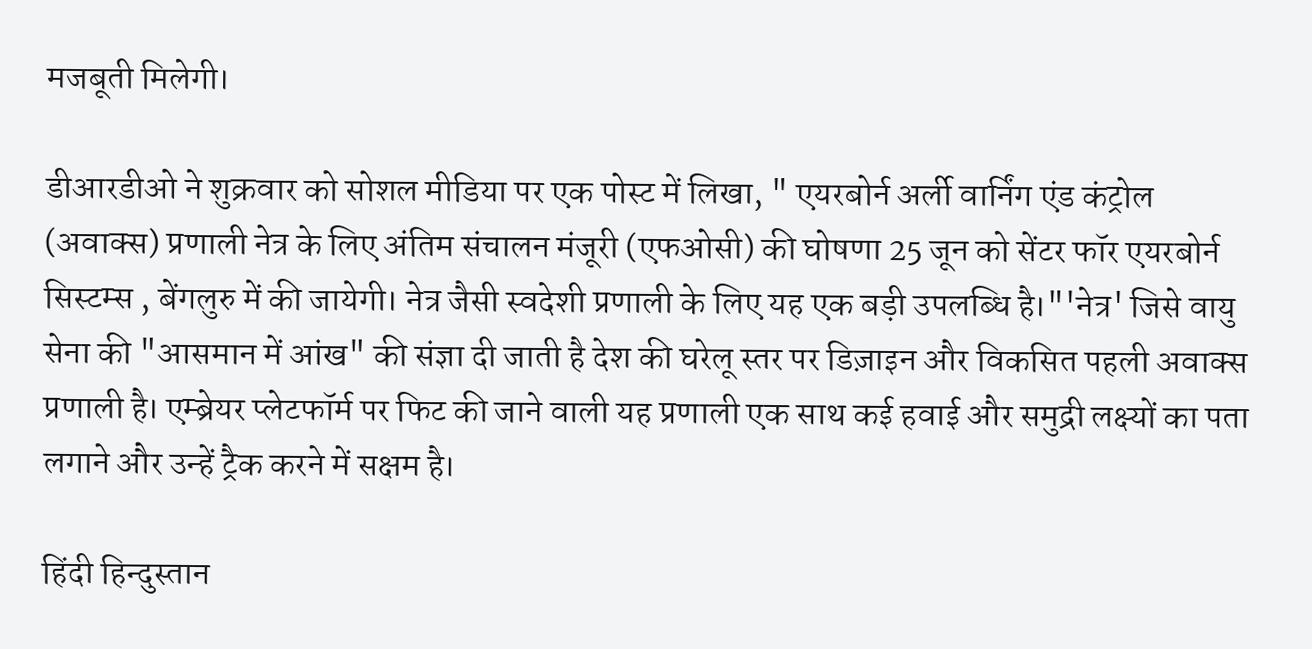मजबूती मिलेगी।

डीआरडीओ ने शुक्रवार को सोशल मीडिया पर एक पोस्ट में लिखा, " एयरबोर्न अर्ली वार्निंग एंड कंट्रोल (अवाक्स) प्रणाली नेत्र के लिए अंतिम संचालन मंजूरी (एफओसी) की घोषणा 25 जून को सेंटर फॉर एयरबोर्न सिस्टम्स , बेंगलुरु में की जायेगी। नेत्र जैसी स्वदेशी प्रणाली के लिए यह एक बड़ी उपलब्धि है।"'नेत्र' जिसे वायु सेना की "आसमान में आंख" की संज्ञा दी जाती है देश की घरेलू स्तर पर डिज़ाइन और विकसित पहली अवाक्स प्रणाली है। एम्ब्रेयर प्लेटफॉर्म पर फिट की जाने वाली यह प्रणाली एक साथ कई हवाई और समुद्री लक्ष्यों का पता लगाने और उन्हें ट्रैक करने में सक्षम है।

हिंदी हिन्दुस्तान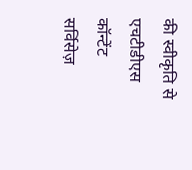की स्वीकृति से एचटीडीएस कॉन्टेंट सर्विसेज़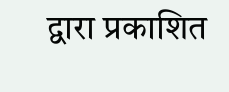द्वारा प्रकाशित